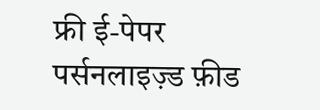फ्री ई-पेपर
पर्सनलाइज़्ड फ़ीड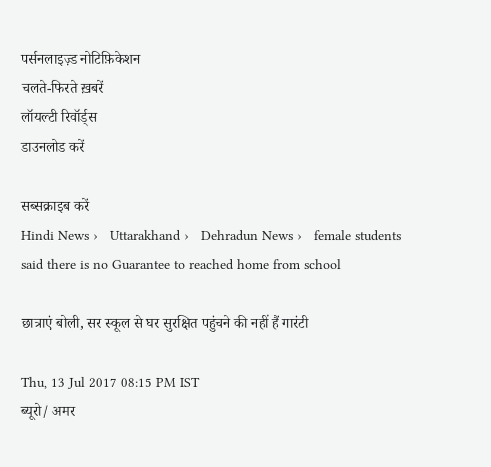पर्सनलाइज़्ड नोटिफ़िकेशन
चलते-फिरते ख़बरें
लॉयल्टी रिवॉर्ड्स
डाउनलोड करें

सब्सक्राइब करें
Hindi News ›   Uttarakhand ›   Dehradun News ›   female students said there is no Guarantee to reached home from school

छात्राएं बोली, सर स्कूल से घर सुरक्षित पहुंचने की नहीं हैं गारंटी

Thu, 13 Jul 2017 08:15 PM IST
ब्यूरो/ अमर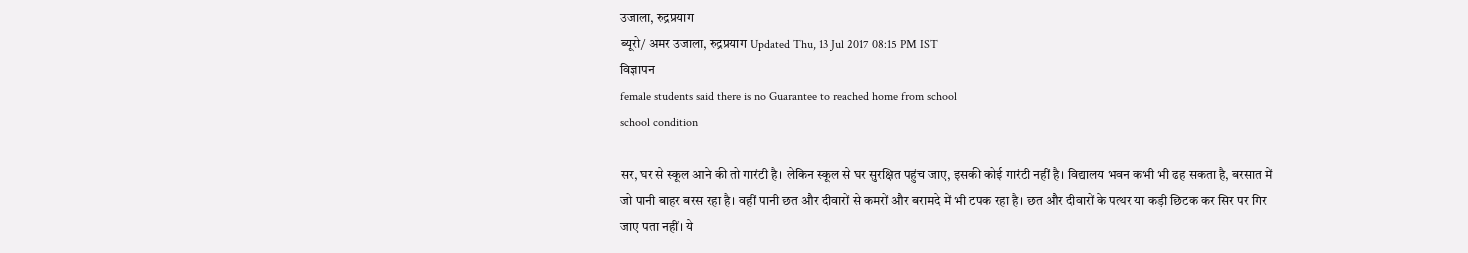उजाला, रुद्रप्रयाग
ब्यूरो/ अमर उजाला, रुद्रप्रयाग Updated Thu, 13 Jul 2017 08:15 PM IST
विज्ञापन
female students said there is no Guarantee to reached home from school
school condition

सर, घर से स्कूल आने की तो गारंटी है। लेकिन स्कूल से घर सुरक्षित पहुंच जाए, इसकी कोई गारंटी नहीं है। विद्यालय भवन कभी भी ढह सकता है, बरसात में जो पानी बाहर बरस रहा है। वहीं पानी छत और दीवारों से कमरों और बरामदे में भी टपक रहा है। छत और दीवारों के पत्थर या कड़ी छिटक कर सिर पर गिर जाए पता नहीं। ये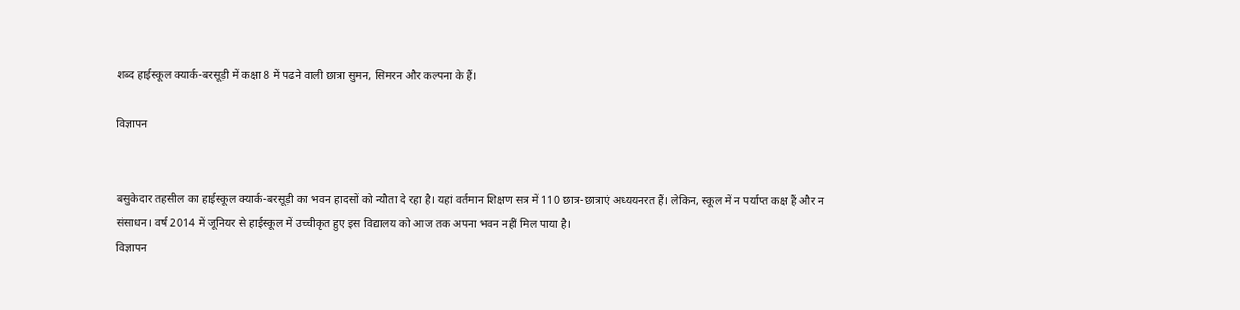शब्द हाईस्कूल क्यार्क-बरसूड़ी में कक्षा 8 में पढने वाली छात्रा सुमन, सिमरन और कल्पना के हैं।

विज्ञापन


बसुकेदार तहसील का हाईस्कूल क्यार्क-बरसूड़ी का भवन हादसों को न्यौता दे रहा है। यहां वर्तमान शिक्षण सत्र में 110 छात्र-छात्राएं अध्ययनरत हैं। लेकिन, स्कूल में न पर्याप्त कक्ष हैं और न संसाधन। वर्ष 2014 में जूनियर से हाईस्कूल में उच्चीकृत हुए इस विद्यालय को आज तक अपना भवन नहीं मिल पाया है।
विज्ञापन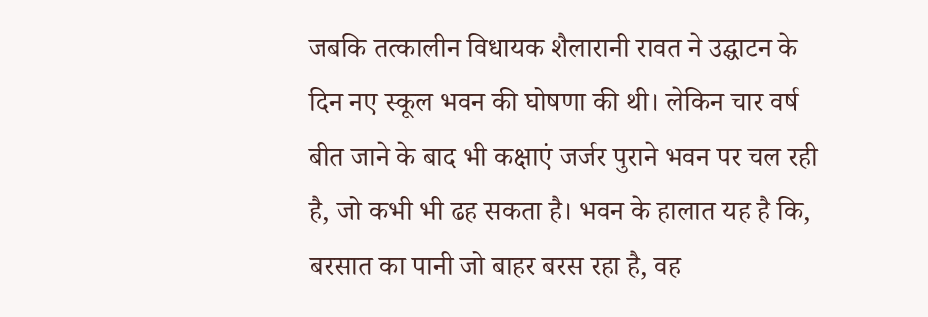जबकि तत्कालीन विधायक शैलारानी रावत ने उद्घाटन के दिन नए स्कूल भवन की घोषणा की थी। लेकिन चार वर्ष बीत जाने के बाद भी कक्षाएं जर्जर पुराने भवन पर चल रही है, जो कभी भी ढह सकता है। भवन के हालात यह है कि, बरसात का पानी जो बाहर बरस रहा है, वह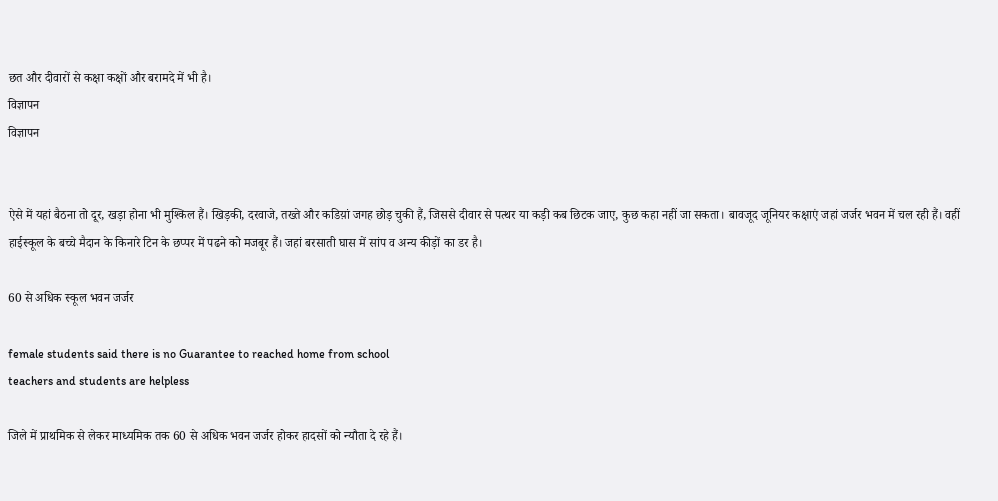छत और दीवारों से कक्षा कक्षों और बरामदे में भी है।
विज्ञापन
विज्ञापन


ऐसे में यहां बैठना तो दूर, खड़ा होना भी मुश्किल हैं। खिड़की, दरवाजे, तख्ते और कडिय़ां जगह छोड़ चुकी हैं, जिससे दीवार से पत्थर या कड़ी कब छिटक जाए, कुछ कहा नहीं जा सकता। बावजूद जूनियर कक्षाएं जहां जर्जर भवन में चल रही हैं। वहीं हाईस्कूल के बच्चे मैदान के किनारे टिन के छप्पर में पढने को मजबूर हैं। जहां बरसाती घास में सांप व अन्य कीड़ों का डर है।

60 से अधिक स्कूल भवन जर्जर

female students said there is no Guarantee to reached home from school
teachers and students are helpless

जिले में प्राथमिक से लेकर माध्यमिक तक 60 से अधिक भवन जर्जर होकर हादसों को न्यौता दे रहे हैं।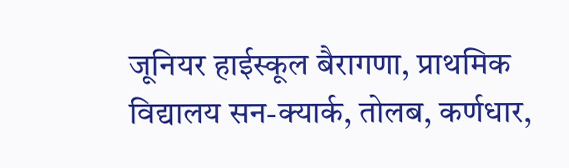जूनियर हाईस्कूल बैरागणा, प्राथमिक विद्यालय सन-क्यार्क, तोलब, कर्णधार,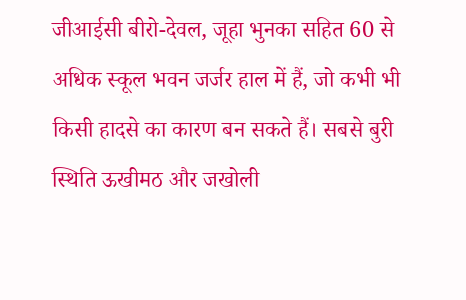जीआईसी बीरो-देवल, जूहा भुनका सहित 60 से अधिक स्कूल भवन जर्जर हाल में हैं, जो कभी भी किसी हादसे का कारण बन सकते हैं। सबसे बुरी स्थिति ऊखीमठ और जखोली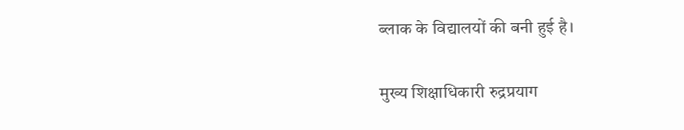ब्लाक के विद्यालयों की बनी हुई है।

मुख्य शिक्षाधिकारी रुद्रप्रयाग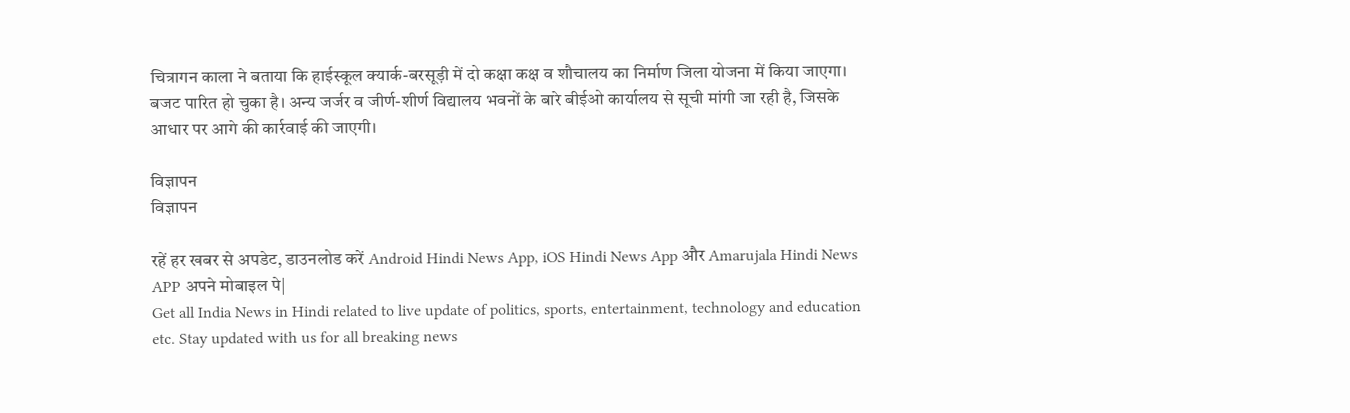चित्रागन काला ने बताया कि हाईस्कूल क्यार्क-बरसूड़ी में दो कक्षा कक्ष व शौचालय का निर्माण जिला योजना में किया जाएगा। बजट पारित हो चुका है। अन्य जर्जर व जीर्ण-शीर्ण विद्यालय भवनों के बारे बीईओ कार्यालय से सूची मांगी जा रही है, जिसके आधार पर आगे की कार्रवाई की जाएगी।

विज्ञापन
विज्ञापन

रहें हर खबर से अपडेट, डाउनलोड करें Android Hindi News App, iOS Hindi News App और Amarujala Hindi News APP अपने मोबाइल पे|
Get all India News in Hindi related to live update of politics, sports, entertainment, technology and education etc. Stay updated with us for all breaking news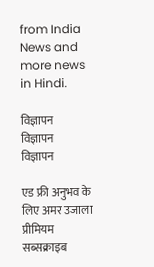from India News and more news in Hindi.

विज्ञापन
विज्ञापन
विज्ञापन

एड फ्री अनुभव के लिए अमर उजाला प्रीमियम सब्सक्राइब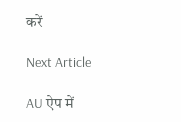करें

Next Article

AU ऐप में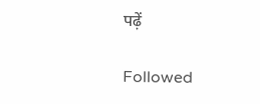पढ़ें

Followed